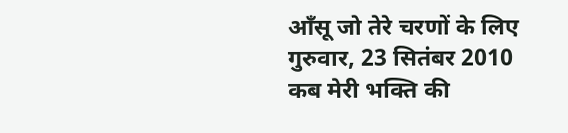आँसू जो तेरे चरणों के लिए
गुरुवार, 23 सितंबर 2010
कब मेरी भक्ति की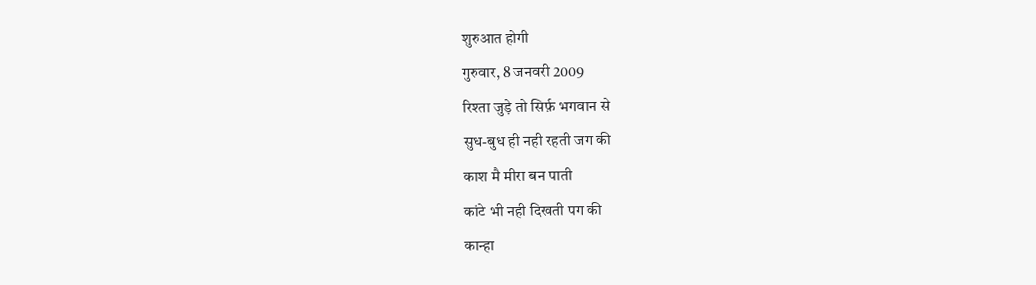शुरुआत होगी
गुरुवार, 8 जनवरी 2009
रिश्ता जुड़े तो सिर्फ़ भगवान से
सुध-बुध ही नही रहती जग की
काश मै मीरा बन पाती
कांटे भी नही दिखती पग की
कान्हा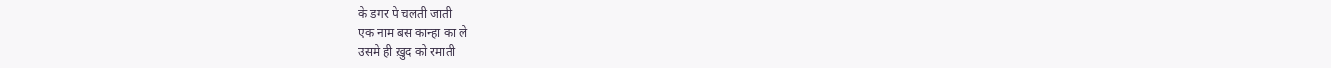के डगर पे चलती जाती
एक नाम बस कान्हा का ले
उसमे ही ख़ुद को रमाती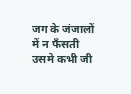जग के जंजालों में न फँसती
उसमे कभी जी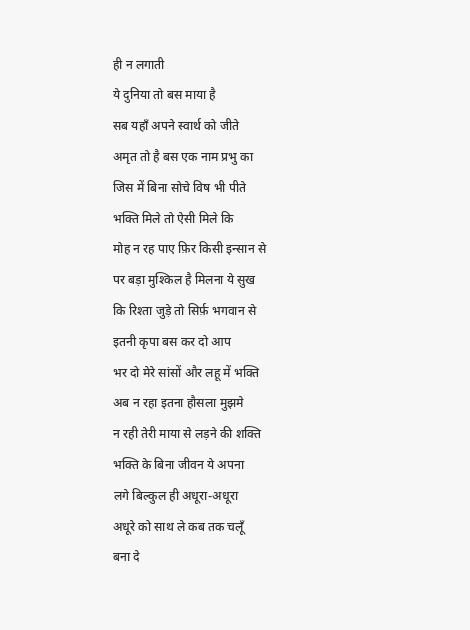ही न लगाती
ये दुनिया तो बस माया है
सब यहाँ अपने स्वार्थ को जीते
अमृत तो है बस एक नाम प्रभु का
जिस में बिना सोचे विष भी पीते
भक्ति मिले तो ऐसी मिले कि
मोह न रह पाए फ़िर किसी इन्सान से
पर बड़ा मुश्किल है मिलना ये सुख
कि रिश्ता जुड़े तो सिर्फ़ भगवान से
इतनी कृपा बस कर दो आप
भर दो मेरे सांसों और लहू में भक्ति
अब न रहा इतना हौसला मुझमे
न रही तेरी माया से लड़ने की शक्ति
भक्ति के बिना जीवन ये अपना
लगे बिल्कुल ही अधूरा-अधूरा
अधूरे को साथ ले कब तक चलूँ
बना दे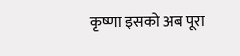कृष्णा इसको अब पूरा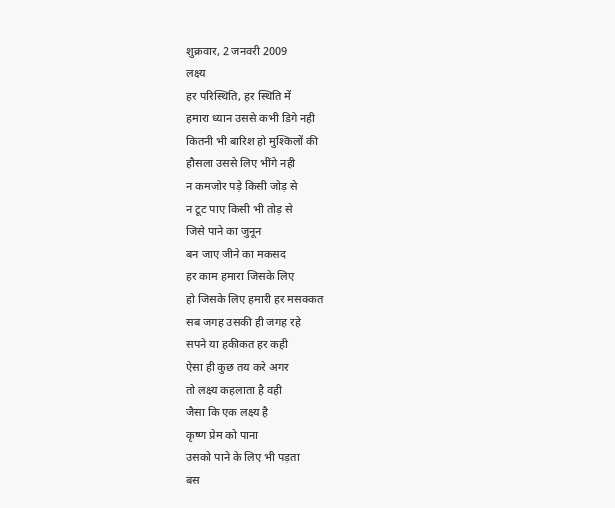शुक्रवार, 2 जनवरी 2009
लक्ष्य
हर परिस्थिति, हर स्थिति में
हमारा ध्यान उससे कभी डिगे नही
कितनी भी बारिश हो मुश्किलों की
हौसला उससे लिए भींगे नही
न कमजोर पड़े किसी जोड़ से
न टूट पाए किसी भी तोड़ से
जिसे पाने का जुनून
बन जाए जीने का मकसद
हर काम हमारा जिसके लिए
हो जिसके लिए हमारी हर मसक्कत
सब जगह उसकी ही जगह रहे
सपने या हकीकत हर कही
ऐसा ही कुछ तय करे अगर
तो लक्ष्य कहलाता है वही
जैसा कि एक लक्ष्य है
कृष्ण प्रेम को पाना
उसको पाने के लिए भी पड़ता
बस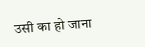उसी का हो जाना